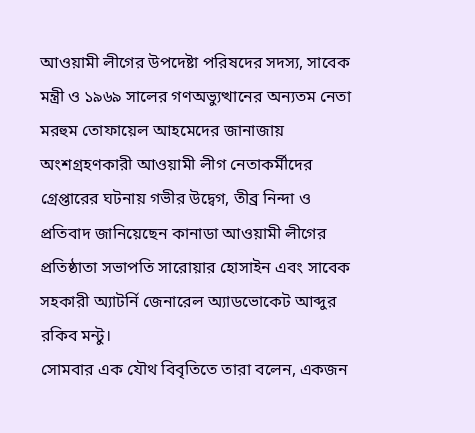আওয়ামী লীগের উপদেষ্টা পরিষদের সদস্য, সাবেক মন্ত্রী ও ১৯৬৯ সালের গণঅভ্যুত্থানের অন্যতম নেতা মরহুম তোফায়েল আহমেদের জানাজায় অংশগ্রহণকারী আওয়ামী লীগ নেতাকর্মীদের গ্রেপ্তারের ঘটনায় গভীর উদ্বেগ, তীব্র নিন্দা ও প্রতিবাদ জানিয়েছেন কানাডা আওয়ামী লীগের প্রতিষ্ঠাতা সভাপতি সারোয়ার হোসাইন এবং সাবেক সহকারী অ্যাটর্নি জেনারেল অ্যাডভোকেট আব্দুর রকিব মন্টু।
সোমবার এক যৌথ বিবৃতিতে তারা বলেন, একজন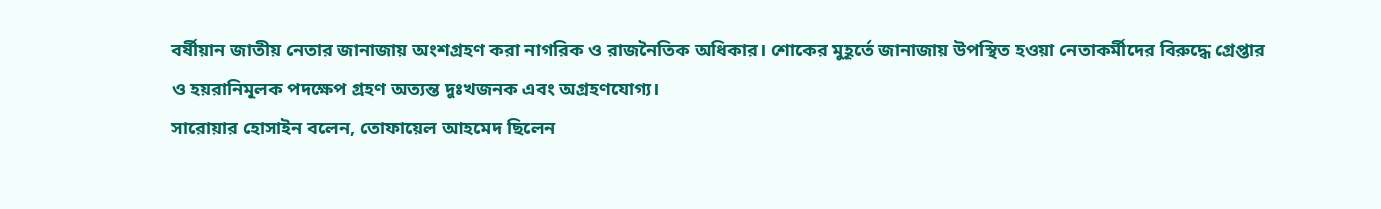বর্ষীয়ান জাতীয় নেতার জানাজায় অংশগ্রহণ করা নাগরিক ও রাজনৈতিক অধিকার। শোকের মুহূর্তে জানাজায় উপস্থিত হওয়া নেতাকর্মীদের বিরুদ্ধে গ্রেপ্তার ও হয়রানিমূলক পদক্ষেপ গ্রহণ অত্যন্ত দুঃখজনক এবং অগ্রহণযোগ্য।
সারোয়ার হোসাইন বলেন, তোফায়েল আহমেদ ছিলেন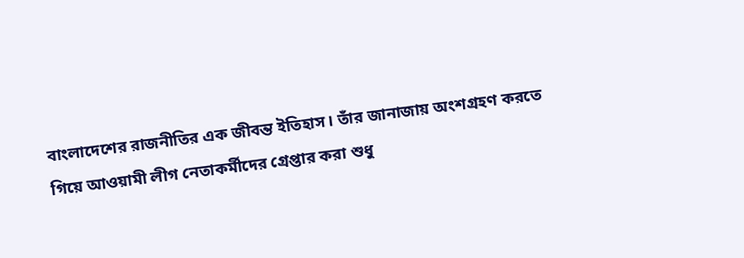বাংলাদেশের রাজনীতির এক জীবন্ত ইতিহাস। তাঁর জানাজায় অংশগ্রহণ করতে গিয়ে আওয়ামী লীগ নেতাকর্মীদের গ্রেপ্তার করা শুধু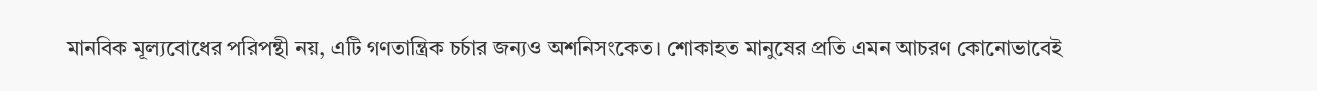মানবিক মূল্যবোধের পরিপন্থী নয়, এটি গণতান্ত্রিক চর্চার জন্যও অশনিসংকেত। শোকাহত মানুষের প্রতি এমন আচরণ কোনোভাবেই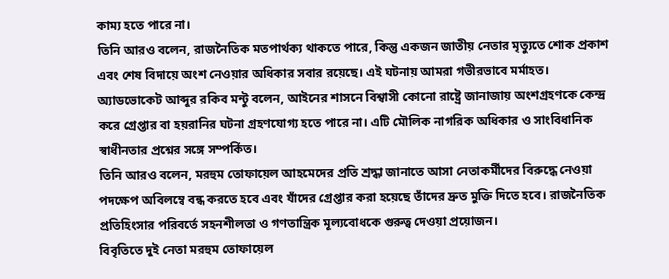কাম্য হতে পারে না।
তিনি আরও বলেন, রাজনৈতিক মতপার্থক্য থাকতে পারে, কিন্তু একজন জাতীয় নেতার মৃত্যুতে শোক প্রকাশ এবং শেষ বিদায়ে অংশ নেওয়ার অধিকার সবার রয়েছে। এই ঘটনায় আমরা গভীরভাবে মর্মাহত।
অ্যাডভোকেট আব্দুর রকিব মন্টু বলেন, আইনের শাসনে বিশ্বাসী কোনো রাষ্ট্রে জানাজায় অংশগ্রহণকে কেন্দ্র করে গ্রেপ্তার বা হয়রানির ঘটনা গ্রহণযোগ্য হতে পারে না। এটি মৌলিক নাগরিক অধিকার ও সাংবিধানিক স্বাধীনতার প্রশ্নের সঙ্গে সম্পর্কিত।
তিনি আরও বলেন, মরহুম তোফায়েল আহমেদের প্রতি শ্রদ্ধা জানাতে আসা নেতাকর্মীদের বিরুদ্ধে নেওয়া পদক্ষেপ অবিলম্বে বন্ধ করতে হবে এবং যাঁদের গ্রেপ্তার করা হয়েছে তাঁদের দ্রুত মুক্তি দিতে হবে। রাজনৈতিক প্রতিহিংসার পরিবর্তে সহনশীলতা ও গণতান্ত্রিক মূল্যবোধকে গুরুত্ব দেওয়া প্রয়োজন।
বিবৃতিতে দুই নেতা মরহুম তোফায়েল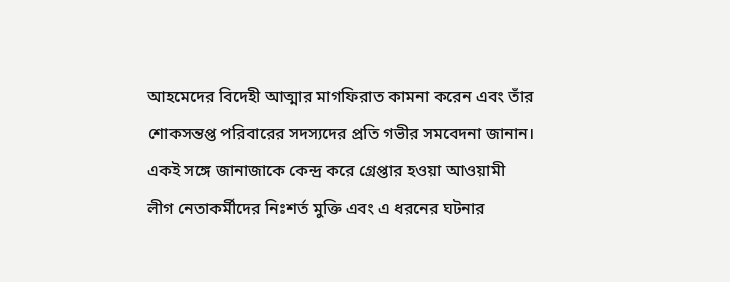আহমেদের বিদেহী আত্মার মাগফিরাত কামনা করেন এবং তাঁর শোকসন্তপ্ত পরিবারের সদস্যদের প্রতি গভীর সমবেদনা জানান। একই সঙ্গে জানাজাকে কেন্দ্র করে গ্রেপ্তার হওয়া আওয়ামী লীগ নেতাকর্মীদের নিঃশর্ত মুক্তি এবং এ ধরনের ঘটনার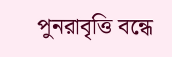পুনরাবৃত্তি বন্ধে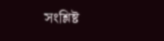সংশ্লিষ্ট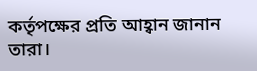কর্তৃপক্ষের প্রতি আহ্বান জানান তারা।